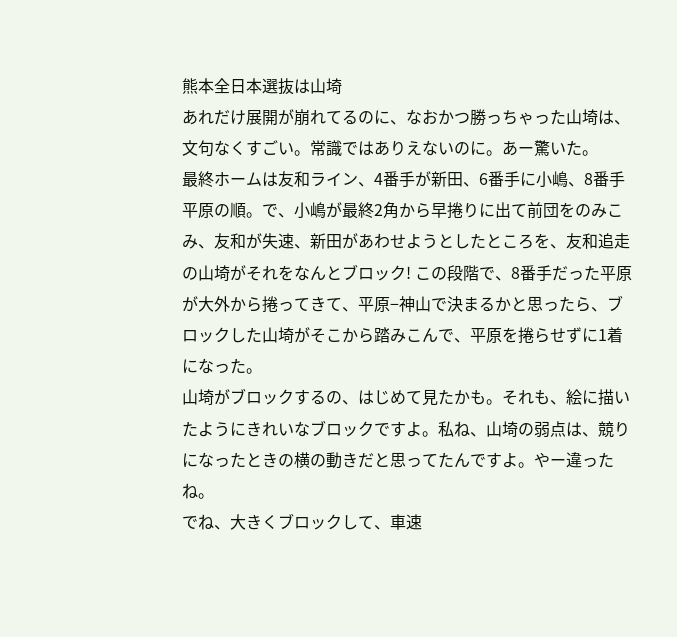熊本全日本選抜は山埼
あれだけ展開が崩れてるのに、なおかつ勝っちゃった山埼は、文句なくすごい。常識ではありえないのに。あー驚いた。
最終ホームは友和ライン、4番手が新田、6番手に小嶋、8番手平原の順。で、小嶋が最終2角から早捲りに出て前団をのみこみ、友和が失速、新田があわせようとしたところを、友和追走の山埼がそれをなんとブロック! この段階で、8番手だった平原が大外から捲ってきて、平原−神山で決まるかと思ったら、ブロックした山埼がそこから踏みこんで、平原を捲らせずに1着になった。
山埼がブロックするの、はじめて見たかも。それも、絵に描いたようにきれいなブロックですよ。私ね、山埼の弱点は、競りになったときの横の動きだと思ってたんですよ。やー違ったね。
でね、大きくブロックして、車速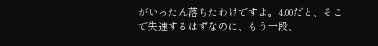がいったん落ちたわけですよ。4.00だと、そこで失速するはずなのに、もう一段、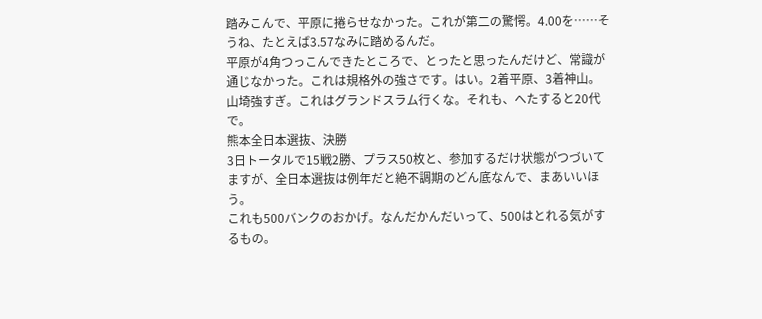踏みこんで、平原に捲らせなかった。これが第二の驚愕。4.00を……そうね、たとえば3.57なみに踏めるんだ。
平原が4角つっこんできたところで、とったと思ったんだけど、常識が通じなかった。これは規格外の強さです。はい。2着平原、3着神山。
山埼強すぎ。これはグランドスラム行くな。それも、へたすると20代で。
熊本全日本選抜、決勝
3日トータルで15戦2勝、プラス50枚と、参加するだけ状態がつづいてますが、全日本選抜は例年だと絶不調期のどん底なんで、まあいいほう。
これも500バンクのおかげ。なんだかんだいって、500はとれる気がするもの。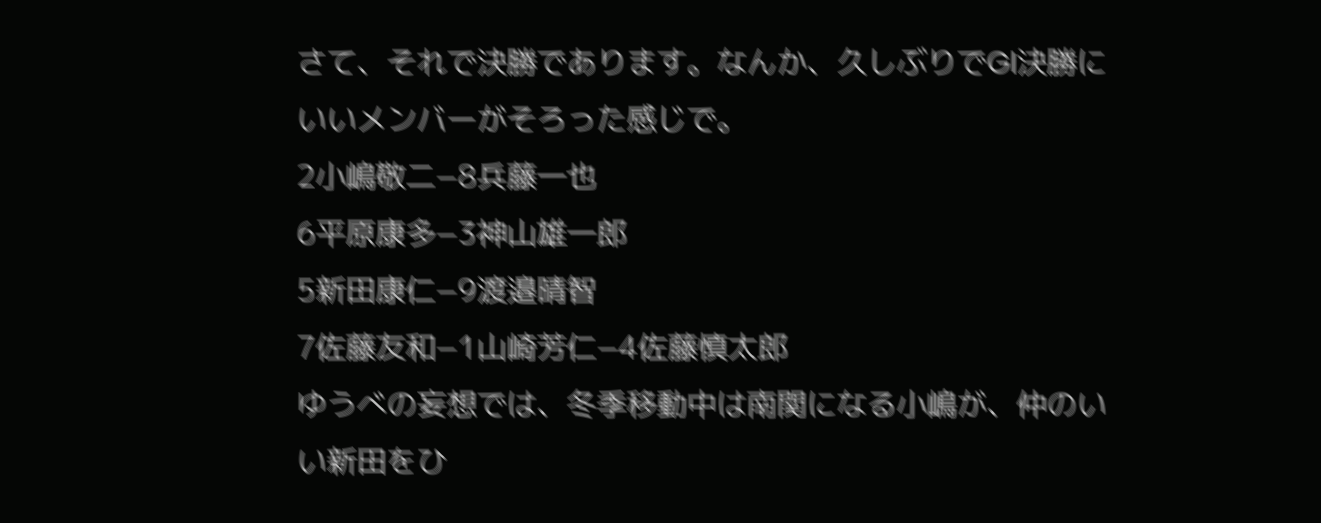さて、それで決勝であります。なんか、久しぶりでGI決勝にいいメンバーがそろった感じで。
2小嶋敬二−8兵藤一也
6平原康多−3神山雄一郎
5新田康仁−9渡邉晴智
7佐藤友和−1山崎芳仁−4佐藤慎太郎
ゆうべの妄想では、冬季移動中は南関になる小嶋が、仲のいい新田をひ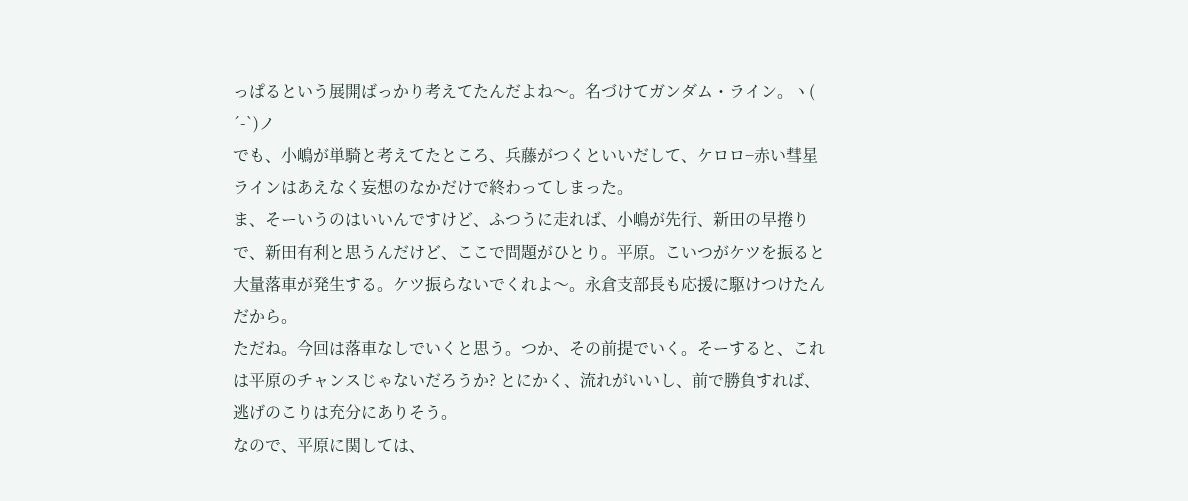っぱるという展開ばっかり考えてたんだよね〜。名づけてガンダム・ライン。ヽ( ´-`)ノ
でも、小嶋が単騎と考えてたところ、兵藤がつくといいだして、ケロロ−赤い彗星ラインはあえなく妄想のなかだけで終わってしまった。
ま、そーいうのはいいんですけど、ふつうに走れば、小嶋が先行、新田の早捲りで、新田有利と思うんだけど、ここで問題がひとり。平原。こいつがケツを振ると大量落車が発生する。ケツ振らないでくれよ〜。永倉支部長も応援に駆けつけたんだから。
ただね。今回は落車なしでいくと思う。つか、その前提でいく。そーすると、これは平原のチャンスじゃないだろうか? とにかく、流れがいいし、前で勝負すれば、逃げのこりは充分にありそう。
なので、平原に関しては、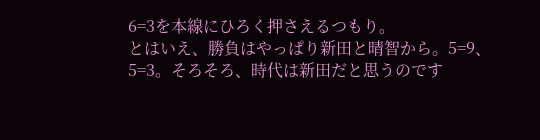6=3を本線にひろく押さえるつもり。
とはいえ、勝負はやっぱり新田と晴智から。5=9、5=3。そろそろ、時代は新田だと思うのです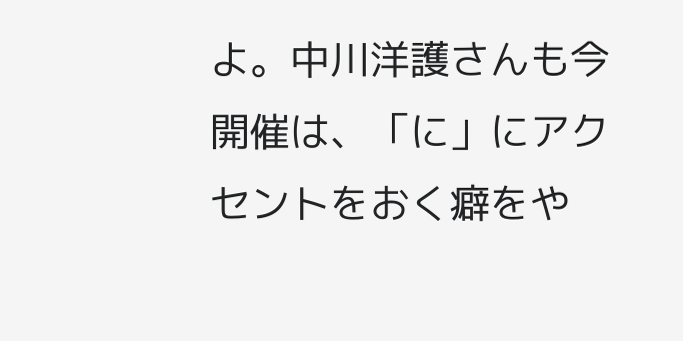よ。中川洋護さんも今開催は、「に」にアクセントをおく癖をや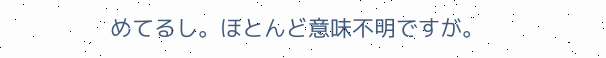めてるし。ほとんど意味不明ですが。